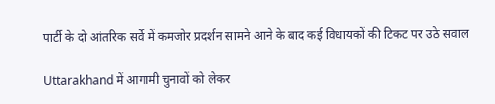पार्टी के दो आंतरिक सर्वे में कमजोर प्रदर्शन सामने आने के बाद कई विधायकों की टिकट पर उठे सवाल

Uttarakhand में आगामी चुनावों को लेकर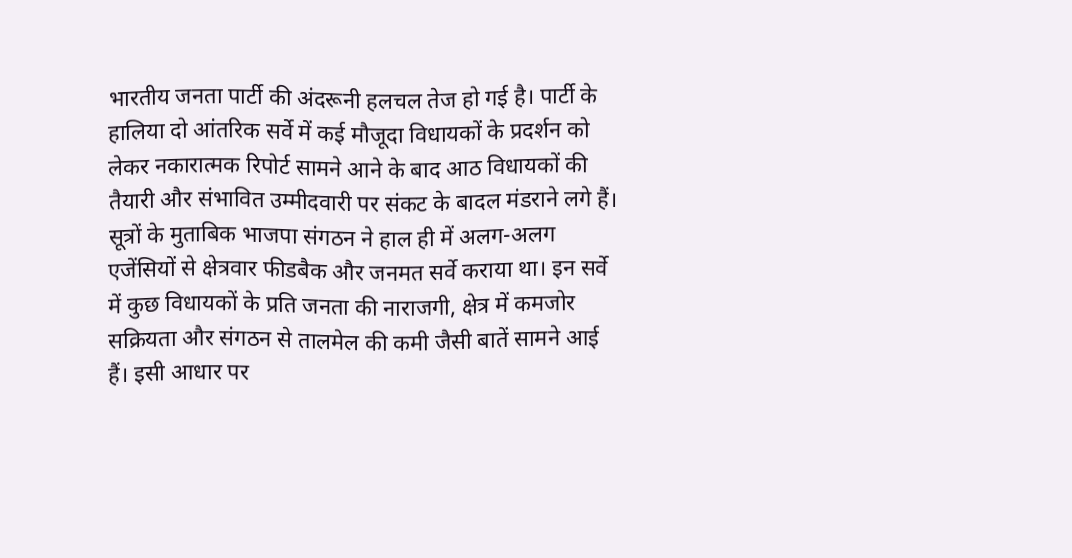भारतीय जनता पार्टी की अंदरूनी हलचल तेज हो गई है। पार्टी के हालिया दो आंतरिक सर्वे में कई मौजूदा विधायकों के प्रदर्शन को लेकर नकारात्मक रिपोर्ट सामने आने के बाद आठ विधायकों की तैयारी और संभावित उम्मीदवारी पर संकट के बादल मंडराने लगे हैं।
सूत्रों के मुताबिक भाजपा संगठन ने हाल ही में अलग-अलग एजेंसियों से क्षेत्रवार फीडबैक और जनमत सर्वे कराया था। इन सर्वे में कुछ विधायकों के प्रति जनता की नाराजगी, क्षेत्र में कमजोर सक्रियता और संगठन से तालमेल की कमी जैसी बातें सामने आई हैं। इसी आधार पर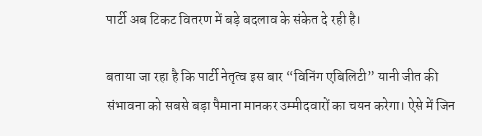पार्टी अब टिकट वितरण में बड़े बदलाव के संकेत दे रही है।

बताया जा रहा है कि पार्टी नेतृत्व इस बार “विनिंग एबिलिटी” यानी जीत की संभावना को सबसे बड़ा पैमाना मानकर उम्मीदवारों का चयन करेगा। ऐसे में जिन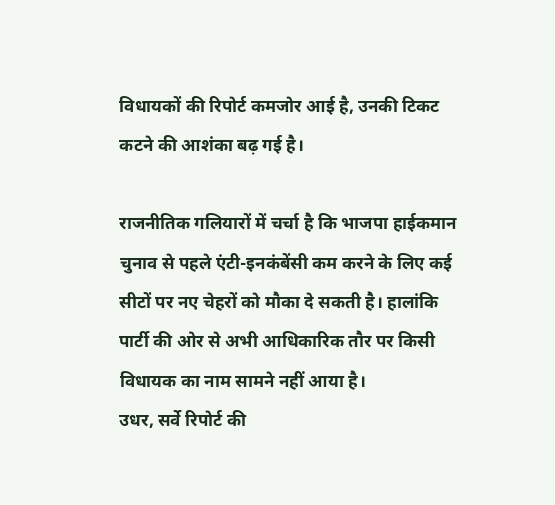विधायकों की रिपोर्ट कमजोर आई है, उनकी टिकट कटने की आशंका बढ़ गई है।

राजनीतिक गलियारों में चर्चा है कि भाजपा हाईकमान चुनाव से पहले एंटी-इनकंबेंसी कम करने के लिए कई सीटों पर नए चेहरों को मौका दे सकती है। हालांकि पार्टी की ओर से अभी आधिकारिक तौर पर किसी विधायक का नाम सामने नहीं आया है।
उधर, सर्वे रिपोर्ट की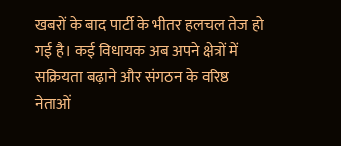खबरों के बाद पार्टी के भीतर हलचल तेज हो गई है। कई विधायक अब अपने क्षेत्रों में सक्रियता बढ़ाने और संगठन के वरिष्ठ नेताओं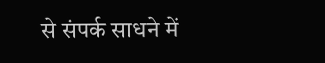से संपर्क साधने में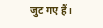जुट गए हैं।